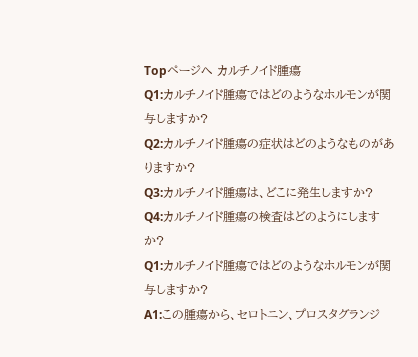Topページへ カルチノイド腫瘍
Q1:カルチノイド腫瘍ではどのようなホルモンが関与しますか?
Q2:カルチノイド腫瘍の症状はどのようなものがありますか?
Q3:カルチノイド腫瘍は、どこに発生しますか?
Q4:カルチノイド腫瘍の検査はどのようにしますか?
Q1:カルチノイド腫瘍ではどのようなホルモンが関与しますか?
A1:この腫瘍から、セロトニン、プロスタグランジ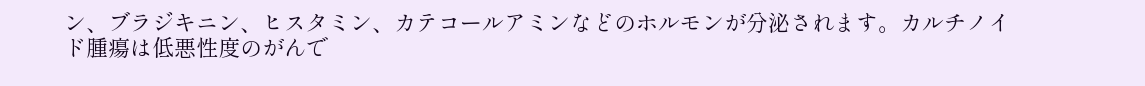ン、ブラジキニン、ヒスタミン、カテコールアミンなどのホルモンが分泌されます。カルチノイド腫瘍は低悪性度のがんで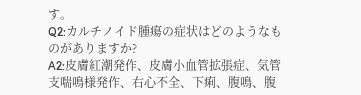す。
Q2:カルチノイド腫瘍の症状はどのようなものがありますか?
A2:皮膚紅潮発作、皮膚小血管拡張症、気管支喘鳴様発作、右心不全、下痢、腹鳴、腹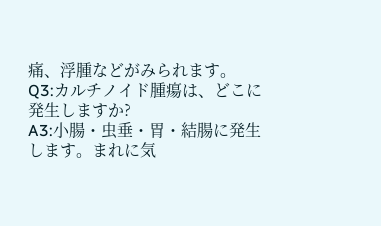痛、浮腫などがみられます。
Q3:カルチノイド腫瘍は、どこに発生しますか?
A3:小腸・虫垂・胃・結腸に発生します。まれに気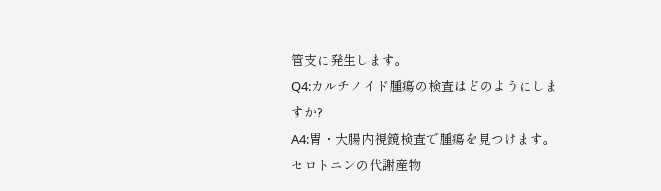管支に発生します。
Q4:カルチノイド腫瘍の検査はどのようにしますか?
A4:胃・大腸内視鏡検査で腫瘍を見つけます。セロトニンの代謝産物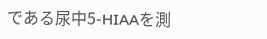である尿中5-HIAAを測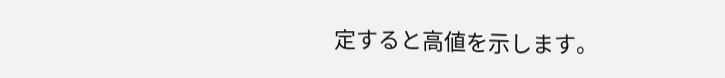定すると高値を示します。